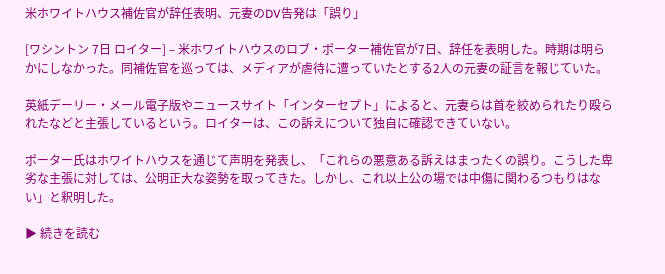米ホワイトハウス補佐官が辞任表明、元妻のDV告発は「誤り」

[ワシントン 7日 ロイター] – 米ホワイトハウスのロブ・ポーター補佐官が7日、辞任を表明した。時期は明らかにしなかった。同補佐官を巡っては、メディアが虐待に遭っていたとする2人の元妻の証言を報じていた。

英紙デーリー・メール電子版やニュースサイト「インターセプト」によると、元妻らは首を絞められたり殴られたなどと主張しているという。ロイターは、この訴えについて独自に確認できていない。

ポーター氏はホワイトハウスを通じて声明を発表し、「これらの悪意ある訴えはまったくの誤り。こうした卑劣な主張に対しては、公明正大な姿勢を取ってきた。しかし、これ以上公の場では中傷に関わるつもりはない」と釈明した。

▶ 続きを読む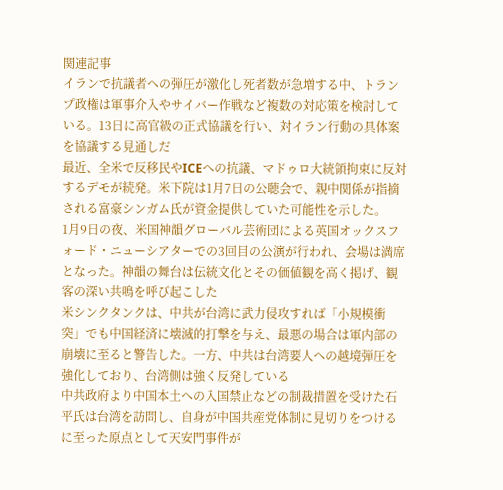関連記事
イランで抗議者への弾圧が激化し死者数が急増する中、トランプ政権は軍事介入やサイバー作戦など複数の対応策を検討している。13日に高官級の正式協議を行い、対イラン行動の具体案を協議する見通しだ
最近、全米で反移民やICEへの抗議、マドゥロ大統領拘束に反対するデモが続発。米下院は1月7日の公聴会で、親中関係が指摘される富豪シンガム氏が資金提供していた可能性を示した。
1月9日の夜、米国神韻グローバル芸術団による英国オックスフォード・ニューシアターでの3回目の公演が行われ、会場は満席となった。神韻の舞台は伝統文化とその価値観を高く掲げ、観客の深い共鳴を呼び起こした
米シンクタンクは、中共が台湾に武力侵攻すれば「小規模衝突」でも中国経済に壊滅的打撃を与え、最悪の場合は軍内部の崩壊に至ると警告した。一方、中共は台湾要人への越境弾圧を強化しており、台湾側は強く反発している
中共政府より中国本土への入国禁止などの制裁措置を受けた石平氏は台湾を訪問し、自身が中国共産党体制に見切りをつけるに至った原点として天安門事件が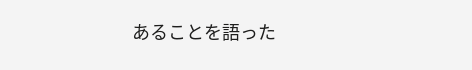あることを語った